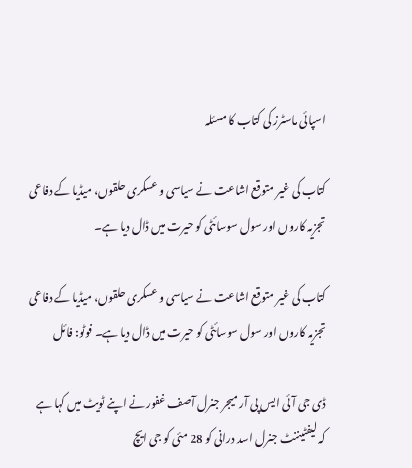اسپائی ماسٹرز کی کتاب کا مسئلہ

کتاب کی غیر متوقع اشاعت نے سیاسی و عسکری حلقوں، میڈیا کے دفاعی تجزیہ کاروں اور سول سوسائٹی کو حیرت میں ڈال دیا ہے۔

کتاب کی غیر متوقع اشاعت نے سیاسی و عسکری حلقوں، میڈیا کے دفاعی تجزیہ کاروں اور سول سوسائٹی کو حیرت میں ڈال دیا ہے۔ فوٹو: فائل

ڈی جی آئی ایس پی آر میجر جنرل آصف غفور نے اپنے ٹویٹ میں کہا ہے کہ لیفٹیننٹ جنرل اسد درانی کو 28 مئی کو جی ایچ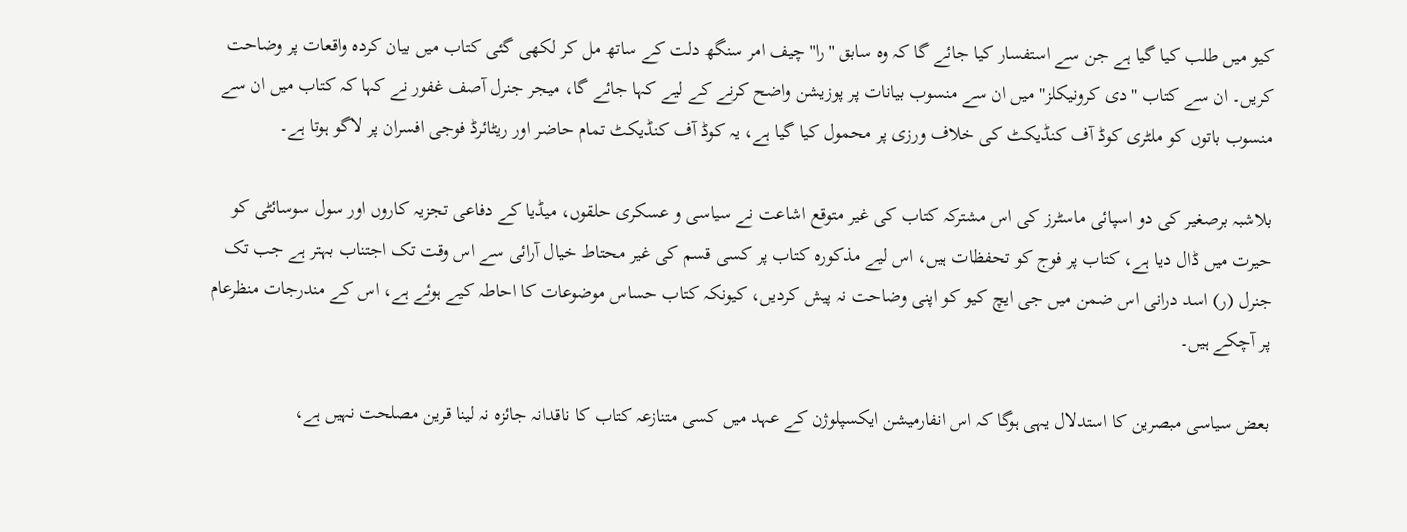کیو میں طلب کیا گیا ہے جن سے استفسار کیا جائے گا کہ وہ سابق ''را''چیف امر سنگھ دلت کے ساتھ مل کر لکھی گئی کتاب میں بیان کردہ واقعات پر وضاحت کریں۔ ان سے کتاب ''دی کرونیکلز'' میں ان سے منسوب بیانات پر پوزیشن واضح کرنے کے لیے کہا جائے گا، میجر جنرل آصف غفور نے کہا کہ کتاب میں ان سے منسوب باتوں کو ملٹری کوڈ آف کنڈیکٹ کی خلاف ورزی پر محمول کیا گیا ہے، یہ کوڈ آف کنڈیکٹ تمام حاضر اور ریٹائرڈ فوجی افسران پر لاگو ہوتا ہے۔

بلاشبہ برصغیر کی دو اسپائی ماسٹرز کی اس مشترکہ کتاب کی غیر متوقع اشاعت نے سیاسی و عسکری حلقوں، میڈیا کے دفاعی تجزیہ کاروں اور سول سوسائٹی کو حیرت میں ڈال دیا ہے، کتاب پر فوج کو تحفظات ہیں، اس لیے مذکورہ کتاب پر کسی قسم کی غیر محتاط خیال آرائی سے اس وقت تک اجتناب بہتر ہے جب تک جنرل (ر) اسد درانی اس ضمن میں جی ایچ کیو کو اپنی وضاحت نہ پیش کردیں، کیونکہ کتاب حساس موضوعات کا احاطہ کیے ہوئے ہے، اس کے مندرجات منظرعام پر آچکے ہیں۔

بعض سیاسی مبصرین کا استدلال یہی ہوگا کہ اس انفارمیشن ایکسپلوژن کے عہد میں کسی متنازعہ کتاب کا ناقدانہ جائزہ نہ لینا قرین مصلحت نہیں ہے،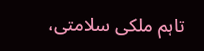تاہم ملکی سلامتی،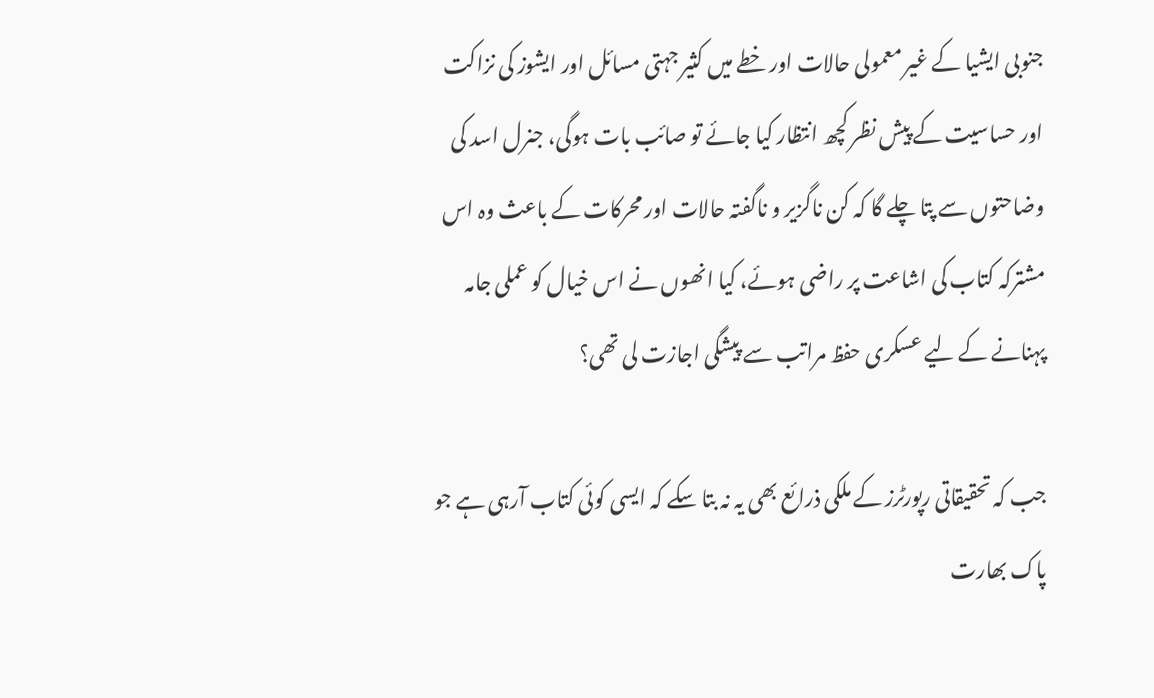جنوبی ایشیا کے غیر معمولی حالات اور خطے میں کثیر جہتی مسائل اور ایشوز کی نزاکت اور حساسیت کے پیش نظر کچھ انتظار کیا جائے تو صائب بات ہوگی، جنرل اسد کی وضاحتوں سے پتا چلے گا کہ کن ناگزیر و ناگفتہ حالات اور محرکات کے باعث وہ اس مشترکہ کتاب کی اشاعت پر راضی ہوئے، کیا انھوں نے اس خیال کو عملی جامہ پہنانے کے لیے عسکری حفظ مراتب سے پیشگی اجازت لی تھی؟

جب کہ تحقیقاتی رپورٹرز کے ملکی ذرائع بھی یہ نہ بتا سکے کہ ایسی کوئی کتاب آرہی ہے جو پاک بھارت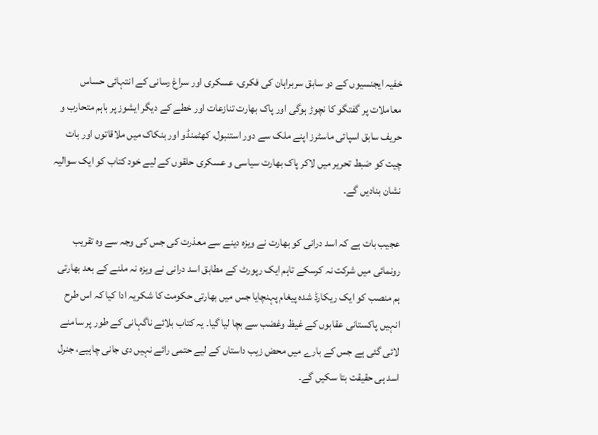خفیہ ایجنسیوں کے دو سابق سربراہان کی فکری، عسکری اور سراغ رسانی کے انتہائی حساس معاملات پر گفتگو کا نچوڑ ہوگی اور پاک بھارت تنازعات اور خطے کے دیگر ایشوز پر باہم متحارب و حریف سابق اسپائی ماسٹرز اپنے ملک سے دور استنبول، کھٹمنڈو اور بنکاک میں ملاقاتوں اور بات چیت کو ضبط تحریر میں لاکر پاک بھارت سیاسی و عسکری حلقوں کے لیے خود کتاب کو ایک سوالیہ نشان بنادیں گے۔

عجیب بات ہے کہ اسد درانی کو بھارت نے ویزہ دینے سے معذرت کی جس کی وجہ سے وہ تقریب رونمائی میں شرکت نہ کرسکے تاہم ایک رپورٹ کے مطابق اسد درانی نے ویزہ نہ ملنے کے بعد بھارتی ہم منصب کو ایک ریکارڈ شدہ پیغام پہنچایا جس میں بھارتی حکومت کا شکریہ ادا کیا کہ اس طرح انہیں پاکستانی عقابوں کے غیظ وغضب سے بچا لیا گیا۔ یہ کتاب بلائے ناگہانی کے طور پر سامنے لائی گئی ہے جس کے بارے میں محض زیب داستاں کے لیے حتمی رائے نہیں دی جانی چاہیے، جنرل اسد ہی حقیقت بتا سکیں گے۔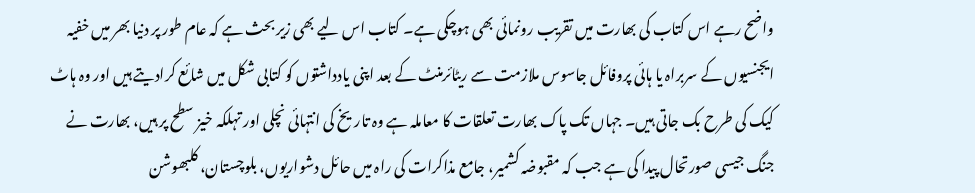واضح رہے اس کتاب کی بھارت میں تقریب رونمائی بھی ہوچکی ہے۔ کتاب اس لیے بھی زیر بحث ہے کہ عام طور پر دنیا بھر میں خفیہ ایجنسیوں کے سربراہ یا ہائی پروفائل جاسوس ملازمت سے ریٹائرمنٹ کے بعد اپنی یادداشتوں کو کتابی شکل میں شائع کرادیتے ہیں اور وہ ہاٹ کیک کی طرح بک جاتی ہیں۔ جہاں تک پاک بھارت تعلقات کا معاملہ ہے وہ تاریخ کی انتہائی نچلی اور تہلکہ خیز سطح پر ہیں، بھارت نے جنگ جیسی صورتحال پیدا کی ہے جب کہ مقبوضہ کشمیر، جامع مذاکرات کی راہ میں حائل دشواریوں، بلوچستان، کلبھوشن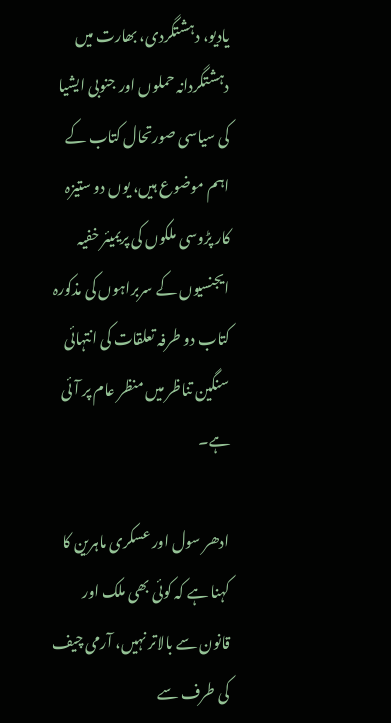یادیو، دہشتگردی، بھارت میں دہشتگردانہ حملوں اور جنوبی ایشیا کی سیاسی صورتحال کتاب کے اہم موضوع ہیں، یوں دو ستیزہ کار پڑوسی ملکوں کی پریمیئر خفیہ ایجنسیوں کے سربراہوں کی مذکورہ کتاب دو طرفہ تعلقات کی انتہائی سنگین تناظر میں منظر عام پر آئی ہے۔

ادھر سول اور عسکری ماہرین کا کہنا ہے کہ کوئی بھی ملک اور قانون سے بالاتر نہیں، آرمی چیف کی طرف سے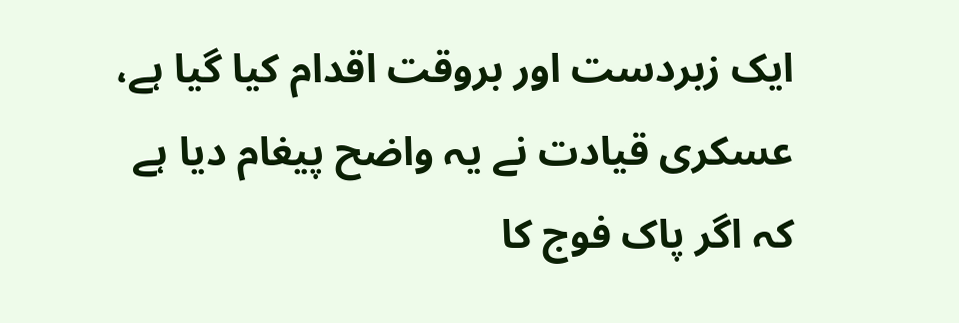ایک زبردست اور بروقت اقدام کیا گیا ہے، عسکری قیادت نے یہ واضح پیغام دیا ہے کہ اگر پاک فوج کا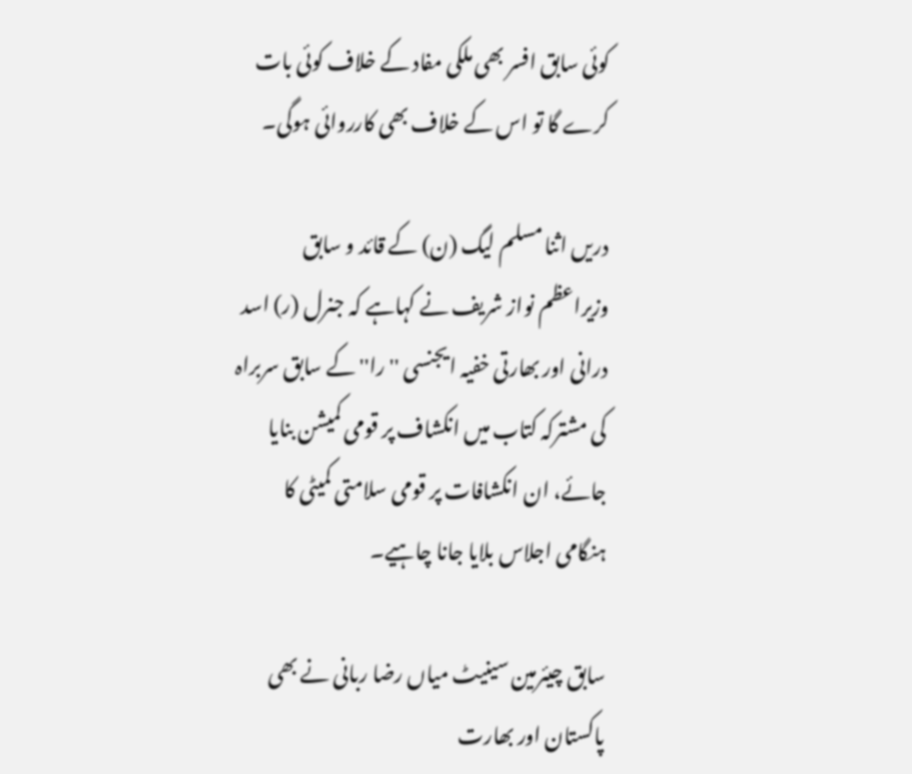کوئی سابق افسر بھی ملکی مفاد کے خلاف کوئی بات کرے گا تو اس کے خلاف بھی کارروائی ہوگی۔

دریں اثنا مسلم لیگ (ن) کے قائد و سابق وزیراعظم نواز شریف نے کہاہے کہ جنرل (ر) اسد درانی اور بھارتی خفیہ ایجنسی ''را'' کے سابق سربراہ کی مشترکہ کتاب میں انکشاف پر قومی کمیشن بنایا جائے، ان انکشافات پر قومی سلامتی کمیٹی کا ہنگامی اجلاس بلایا جانا چاہیے۔

سابق چیئرمین سینیٹ میاں رضا ربانی نے بھی پاکستان اور بھارت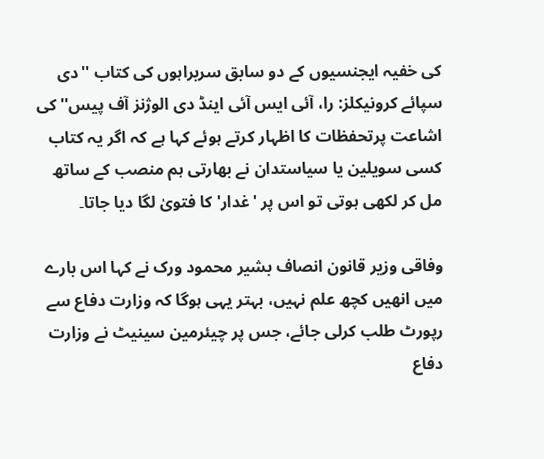کی خفیہ ایجنسیوں کے دو سابق سربراہوں کی کتاب ''دی سپائے کرونیکلز: را، آئی ایس آئی اینڈ دی الوژنز آف پیس'' کی اشاعت پرتحفظات کا اظہار کرتے ہوئے کہا ہے کہ اگر یہ کتاب کسی سویلین یا سیاستدان نے بھارتی ہم منصب کے ساتھ مل کر لکھی ہوتی تو اس پر 'غدار' کا فتویٰ لگا دیا جاتا۔

وفاقی وزیر قانون انصاف بشیر محمود ورک نے کہا اس بارے میں انھیں کچھ علم نہیں، بہتر یہی ہوگا کہ وزارت دفاع سے رپورٹ طلب کرلی جائے، جس پر چیئرمین سینیٹ نے وزارت دفاع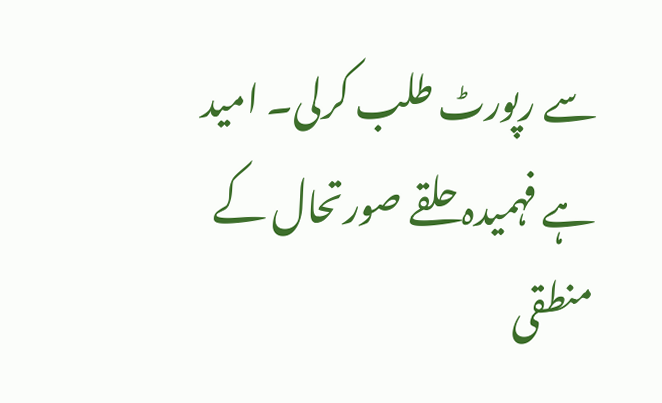سے رپورٹ طلب کرلی۔ امید ہے فہمیدہ حلقے صورتحال کے منطقی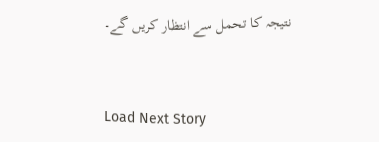نتیجہ کا تحمل سے انتظار کریں گے۔


Load Next Story